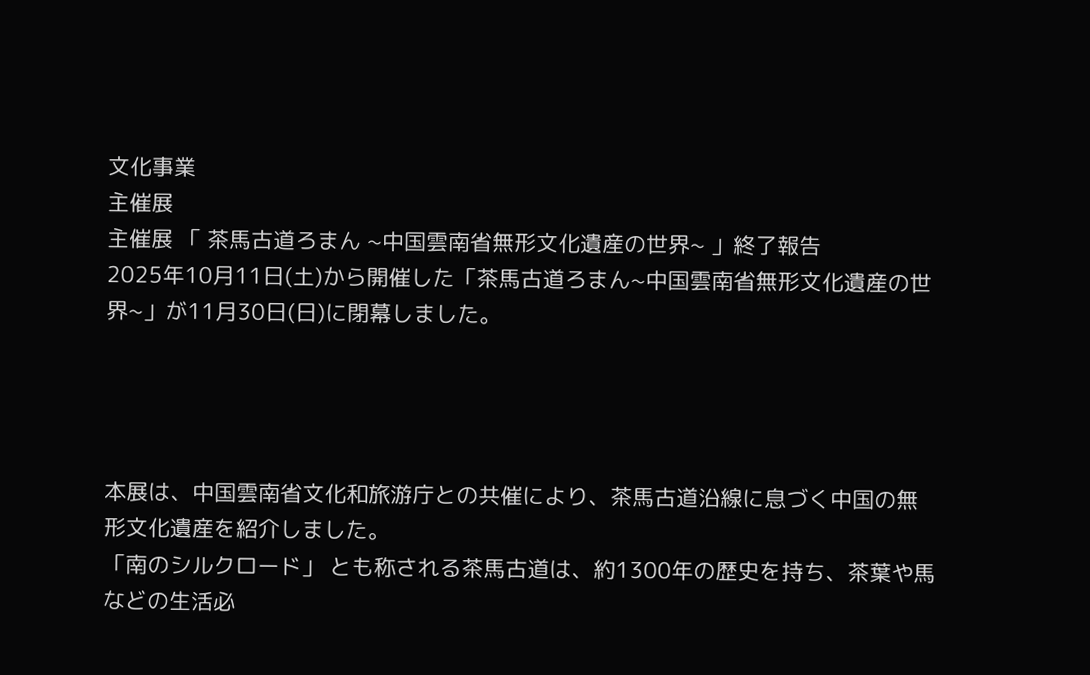文化事業
主催展
主催展 「 茶馬古道ろまん ~中国雲南省無形文化遺産の世界~ 」終了報告
2025年10月11日(土)から開催した「茶馬古道ろまん~中国雲南省無形文化遺産の世界~」が11月30日(日)に閉幕しました。




本展は、中国雲南省文化和旅游庁との共催により、茶馬古道沿線に息づく中国の無形文化遺産を紹介しました。
「南のシルクロード」 とも称される茶馬古道は、約1300年の歴史を持ち、茶葉や馬などの生活必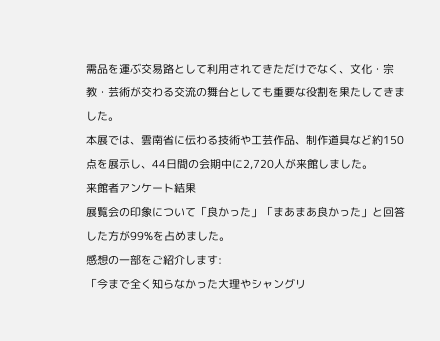需品を運ぶ交易路として利用されてきただけでなく、文化・宗教・芸術が交わる交流の舞台としても重要な役割を果たしてきました。
本展では、雲南省に伝わる技術や工芸作品、制作道具など約150点を展示し、44日間の会期中に2,720人が来館しました。
来館者アンケート結果
展覧会の印象について「良かった」「まあまあ良かった」と回答した方が99%を占めました。
感想の一部をご紹介します:
「今まで全く知らなかった大理やシャングリ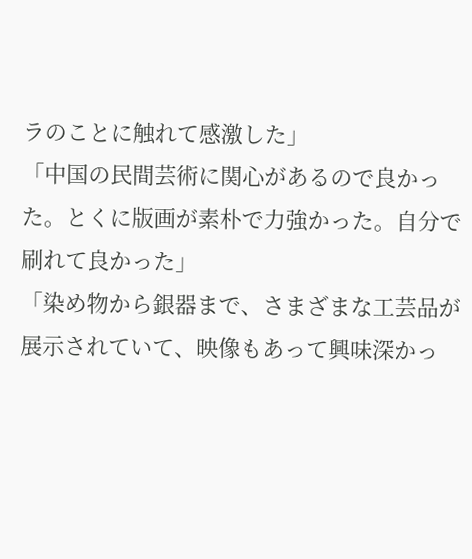ラのことに触れて感激した」
「中国の民間芸術に関心があるので良かった。とくに版画が素朴で力強かった。自分で刷れて良かった」
「染め物から銀器まで、さまざまな工芸品が展示されていて、映像もあって興味深かっ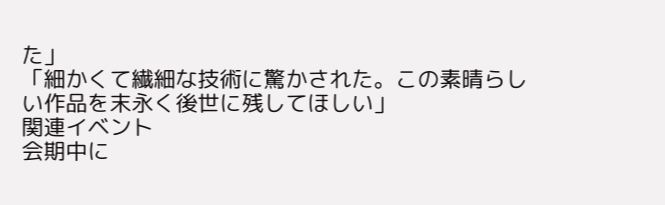た」
「細かくて繊細な技術に驚かされた。この素晴らしい作品を末永く後世に残してほしい」
関連イベント
会期中に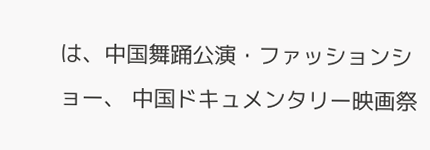は、中国舞踊公演・ファッションショー、 中国ドキュメンタリー映画祭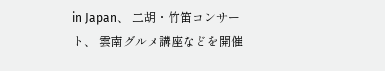in Japan、 二胡・竹笛コンサート、 雲南グルメ講座などを開催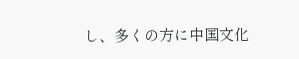し、多くの方に中国文化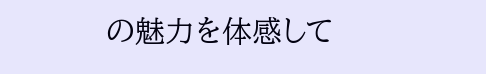の魅力を体感して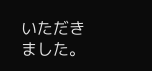いただきました。